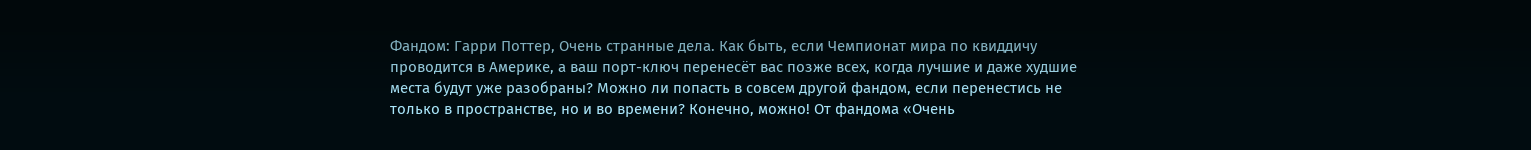Фандом: Гарри Поттер, Очень странные дела. Как быть, если Чемпионат мира по квиддичу проводится в Америке, а ваш порт-ключ перенесёт вас позже всех, когда лучшие и даже худшие места будут уже разобраны? Можно ли попасть в совсем другой фандом, если перенестись не только в пространстве, но и во времени? Конечно, можно! От фандома «Очень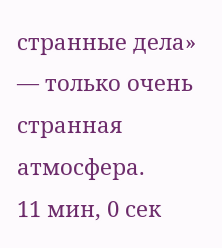странные дела» — только очень странная атмосфера.
11 мин, 0 сек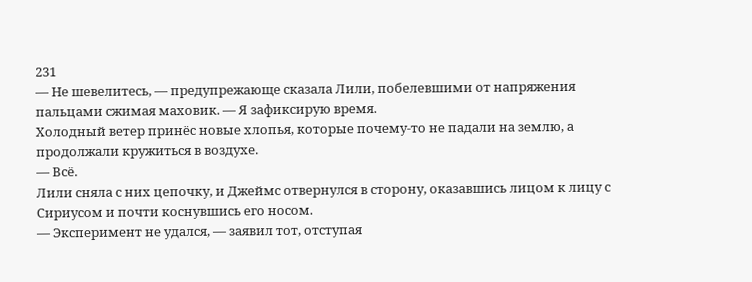231
— Не шевелитесь, — предупрежающе сказала Лили, побелевшими от напряжения пальцами сжимая маховик. — Я зафиксирую время.
Холодный ветер принёс новые хлопья, которые почему-то не падали на землю, а продолжали кружиться в воздухе.
— Всё.
Лили сняла с них цепочку, и Джеймс отвернулся в сторону, оказавшись лицом к лицу с Сириусом и почти коснувшись его носом.
— Эксперимент не удался, — заявил тот, отступая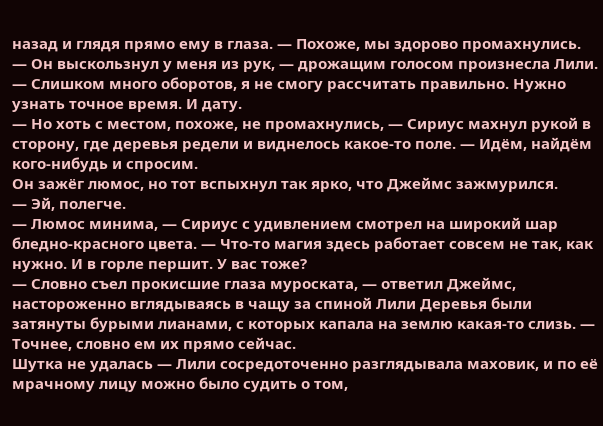назад и глядя прямо ему в глаза. — Похоже, мы здорово промахнулись.
— Он выскользнул у меня из рук, — дрожащим голосом произнесла Лили. — Слишком много оборотов, я не смогу рассчитать правильно. Нужно узнать точное время. И дату.
— Но хоть с местом, похоже, не промахнулись, — Сириус махнул рукой в сторону, где деревья редели и виднелось какое-то поле. — Идём, найдём кого-нибудь и спросим.
Он зажёг люмос, но тот вспыхнул так ярко, что Джеймс зажмурился.
— Эй, полегче.
— Люмос минима, — Сириус с удивлением смотрел на широкий шар бледно-красного цвета. — Что-то магия здесь работает совсем не так, как нужно. И в горле першит. У вас тоже?
— Словно съел прокисшие глаза муроската, — ответил Джеймс, настороженно вглядываясь в чащу за спиной Лили Деревья были затянуты бурыми лианами, с которых капала на землю какая-то слизь. — Точнее, словно ем их прямо сейчас.
Шутка не удалась — Лили сосредоточенно разглядывала маховик, и по её мрачному лицу можно было судить о том,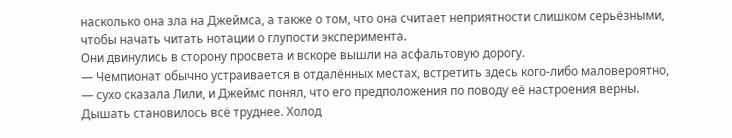насколько она зла на Джеймса, а также о том, что она считает неприятности слишком серьёзными, чтобы начать читать нотации о глупости эксперимента.
Они двинулись в сторону просвета и вскоре вышли на асфальтовую дорогу.
— Чемпионат обычно устраивается в отдалённых местах, встретить здесь кого-либо маловероятно, — сухо сказала Лили, и Джеймс понял, что его предположения по поводу её настроения верны.
Дышать становилось всё труднее. Холод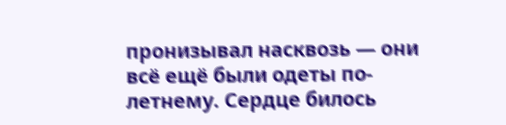пронизывал насквозь — они всё ещё были одеты по-летнему. Сердце билось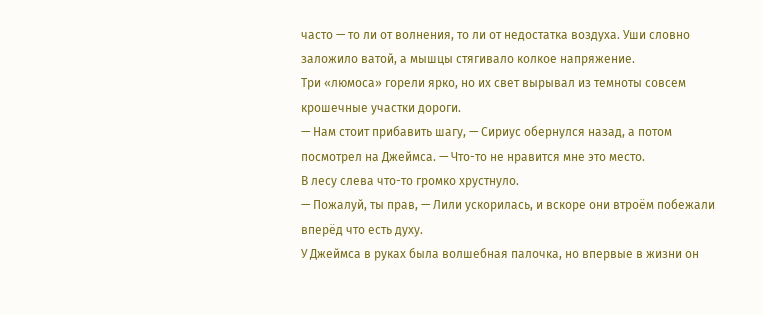часто — то ли от волнения, то ли от недостатка воздуха. Уши словно заложило ватой, а мышцы стягивало колкое напряжение.
Три «люмоса» горели ярко, но их свет вырывал из темноты совсем крошечные участки дороги.
— Нам стоит прибавить шагу, — Сириус обернулся назад, а потом посмотрел на Джеймса. — Что-то не нравится мне это место.
В лесу слева что-то громко хрустнуло.
— Пожалуй, ты прав, — Лили ускорилась, и вскоре они втроём побежали вперёд что есть духу.
У Джеймса в руках была волшебная палочка, но впервые в жизни он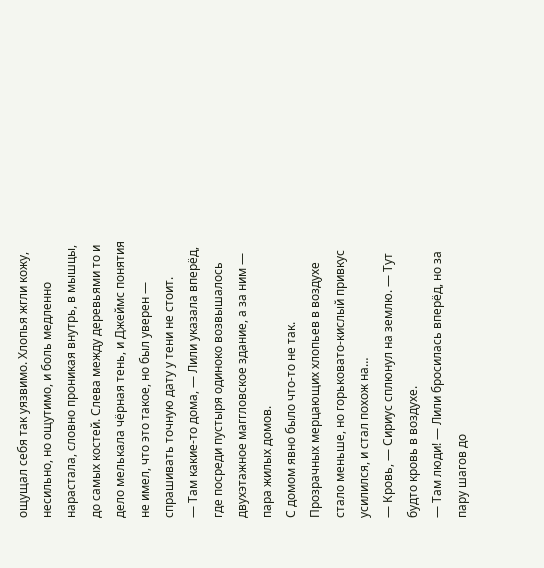ощущал себя так уязвимо. Хлопья жгли кожу, несильно, но ощутимо, и боль медленно нарастала, словно проникая внутрь, в мышцы, до самых костей. Слева между деревьями то и дело мелькала чёрная тень, и Джеймс понятия не имел, что это такое, но был уверен — спрашивать точную дату у тени не стоит.
— Там какие-то дома, — Лили указала вперёд, где посреди пустыря одиноко возвышалось двухэтажное маггловское здание, а за ним — пара жилых домов.
С домом явно было что-то не так.
Прозрачных мерцающих хлопьев в воздухе стало меньше, но горьковато-кислый привкус усилился, и стал похож на…
— Кровь, — Сириус сплюнул на землю. — Тут будто кровь в воздухе.
— Там люди! — Лили бросилась вперёд, но за пару шагов до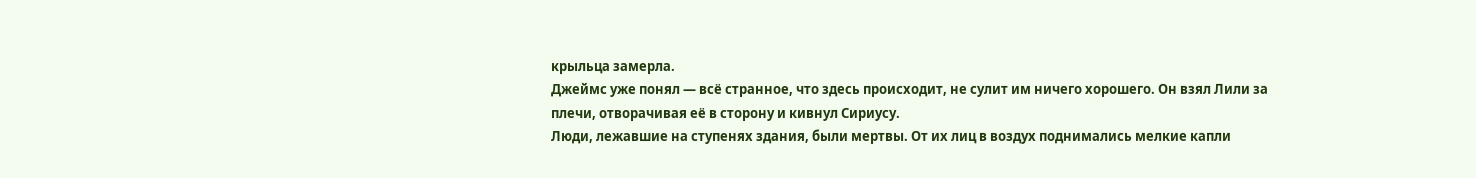крыльца замерла.
Джеймс уже понял — всё странное, что здесь происходит, не сулит им ничего хорошего. Он взял Лили за плечи, отворачивая её в сторону и кивнул Сириусу.
Люди, лежавшие на ступенях здания, были мертвы. От их лиц в воздух поднимались мелкие капли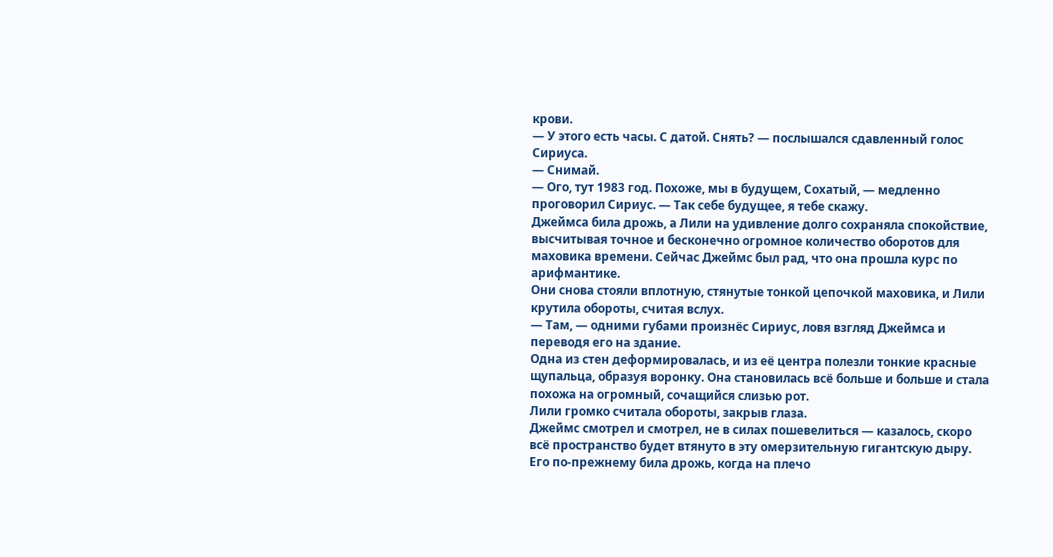крови.
— У этого есть часы. С датой. Снять? — послышался сдавленный голос Сириуса.
— Снимай.
— Ого, тут 1983 год. Похоже, мы в будущем, Сохатый, — медленно проговорил Сириус. — Так себе будущее, я тебе скажу.
Джеймса била дрожь, а Лили на удивление долго сохраняла спокойствие, высчитывая точное и бесконечно огромное количество оборотов для маховика времени. Сейчас Джеймс был рад, что она прошла курс по арифмантике.
Они снова стояли вплотную, стянутые тонкой цепочкой маховика, и Лили крутила обороты, считая вслух.
— Там, — одними губами произнёс Сириус, ловя взгляд Джеймса и переводя его на здание.
Одна из стен деформировалась, и из её центра полезли тонкие красные щупальца, образуя воронку. Она становилась всё больше и больше и стала похожа на огромный, сочащийся слизью рот.
Лили громко считала обороты, закрыв глаза.
Джеймс смотрел и смотрел, не в силах пошевелиться — казалось, скоро всё пространство будет втянуто в эту омерзительную гигантскую дыру.
Его по-прежнему била дрожь, когда на плечо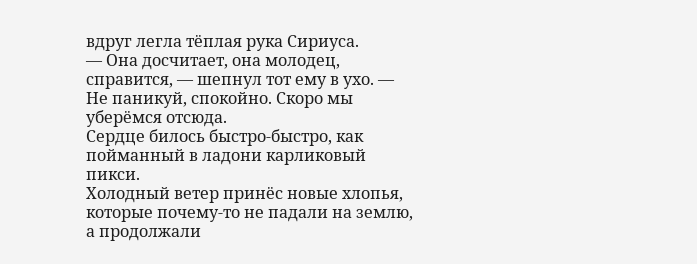вдруг легла тёплая рука Сириуса.
— Она досчитает, она молодец, справится, — шепнул тот ему в ухо. — Не паникуй, спокойно. Скоро мы уберёмся отсюда.
Сердце билось быстро-быстро, как пойманный в ладони карликовый пикси.
Холодный ветер принёс новые хлопья, которые почему-то не падали на землю, а продолжали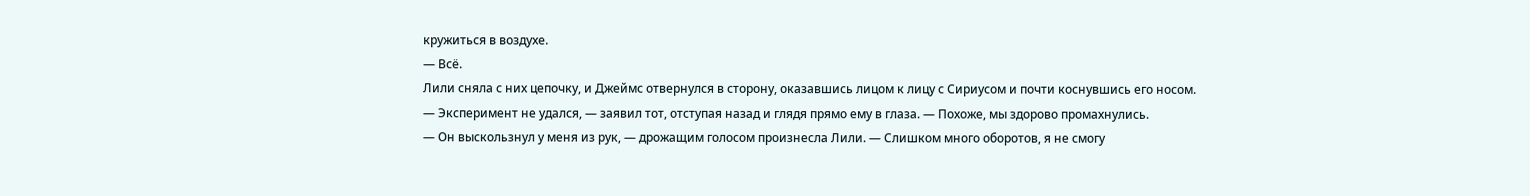кружиться в воздухе.
— Всё.
Лили сняла с них цепочку, и Джеймс отвернулся в сторону, оказавшись лицом к лицу с Сириусом и почти коснувшись его носом.
— Эксперимент не удался, — заявил тот, отступая назад и глядя прямо ему в глаза. — Похоже, мы здорово промахнулись.
— Он выскользнул у меня из рук, — дрожащим голосом произнесла Лили. — Слишком много оборотов, я не смогу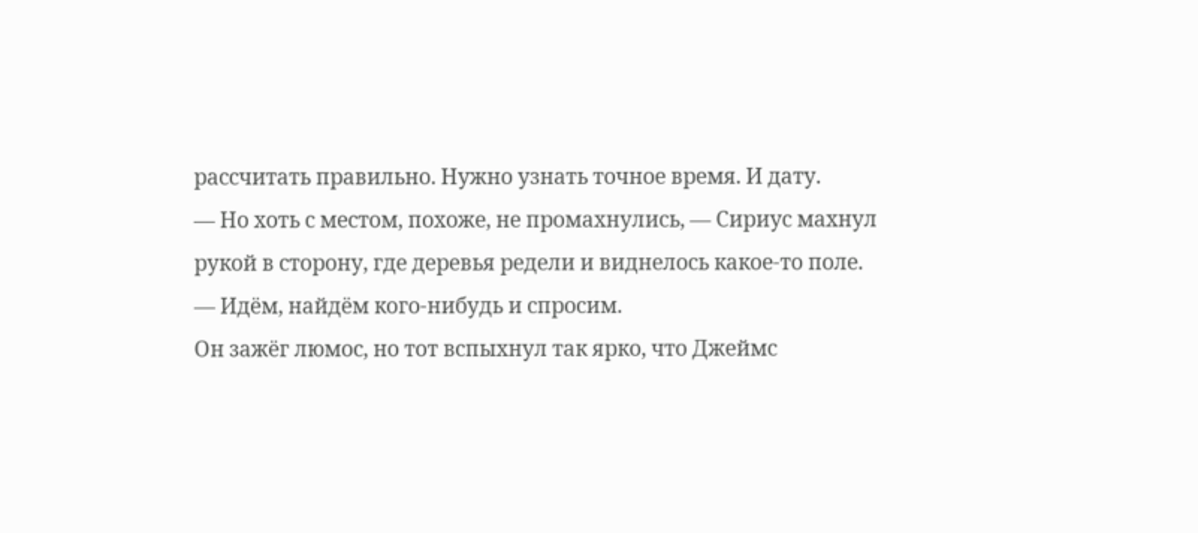рассчитать правильно. Нужно узнать точное время. И дату.
— Но хоть с местом, похоже, не промахнулись, — Сириус махнул рукой в сторону, где деревья редели и виднелось какое-то поле. — Идём, найдём кого-нибудь и спросим.
Он зажёг люмос, но тот вспыхнул так ярко, что Джеймс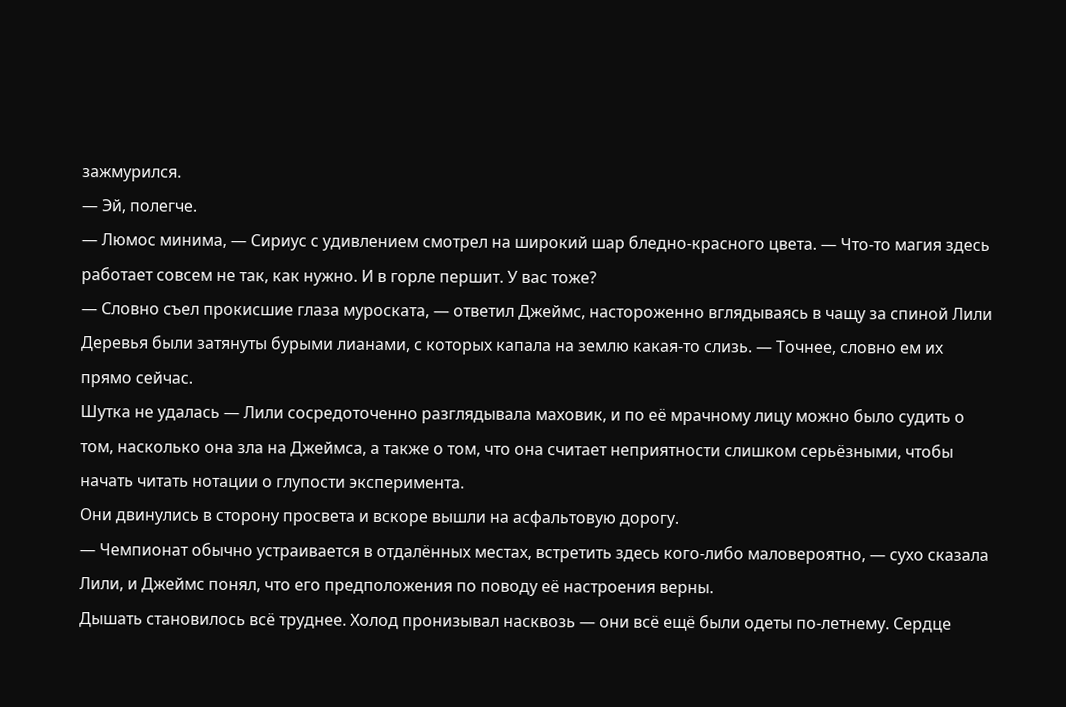зажмурился.
— Эй, полегче.
— Люмос минима, — Сириус с удивлением смотрел на широкий шар бледно-красного цвета. — Что-то магия здесь работает совсем не так, как нужно. И в горле першит. У вас тоже?
— Словно съел прокисшие глаза муроската, — ответил Джеймс, настороженно вглядываясь в чащу за спиной Лили Деревья были затянуты бурыми лианами, с которых капала на землю какая-то слизь. — Точнее, словно ем их прямо сейчас.
Шутка не удалась — Лили сосредоточенно разглядывала маховик, и по её мрачному лицу можно было судить о том, насколько она зла на Джеймса, а также о том, что она считает неприятности слишком серьёзными, чтобы начать читать нотации о глупости эксперимента.
Они двинулись в сторону просвета и вскоре вышли на асфальтовую дорогу.
— Чемпионат обычно устраивается в отдалённых местах, встретить здесь кого-либо маловероятно, — сухо сказала Лили, и Джеймс понял, что его предположения по поводу её настроения верны.
Дышать становилось всё труднее. Холод пронизывал насквозь — они всё ещё были одеты по-летнему. Сердце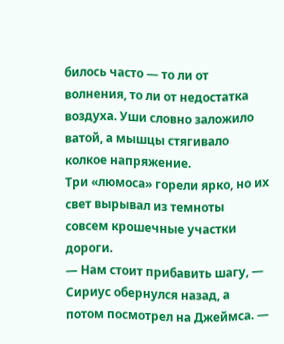билось часто — то ли от волнения, то ли от недостатка воздуха. Уши словно заложило ватой, а мышцы стягивало колкое напряжение.
Три «люмоса» горели ярко, но их свет вырывал из темноты совсем крошечные участки дороги.
— Нам стоит прибавить шагу, — Сириус обернулся назад, а потом посмотрел на Джеймса. —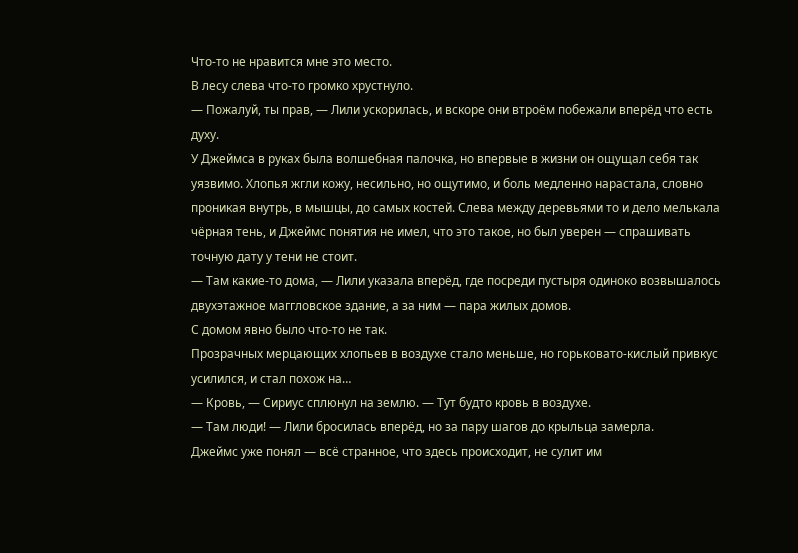Что-то не нравится мне это место.
В лесу слева что-то громко хрустнуло.
— Пожалуй, ты прав, — Лили ускорилась, и вскоре они втроём побежали вперёд что есть духу.
У Джеймса в руках была волшебная палочка, но впервые в жизни он ощущал себя так уязвимо. Хлопья жгли кожу, несильно, но ощутимо, и боль медленно нарастала, словно проникая внутрь, в мышцы, до самых костей. Слева между деревьями то и дело мелькала чёрная тень, и Джеймс понятия не имел, что это такое, но был уверен — спрашивать точную дату у тени не стоит.
— Там какие-то дома, — Лили указала вперёд, где посреди пустыря одиноко возвышалось двухэтажное маггловское здание, а за ним — пара жилых домов.
С домом явно было что-то не так.
Прозрачных мерцающих хлопьев в воздухе стало меньше, но горьковато-кислый привкус усилился, и стал похож на…
— Кровь, — Сириус сплюнул на землю. — Тут будто кровь в воздухе.
— Там люди! — Лили бросилась вперёд, но за пару шагов до крыльца замерла.
Джеймс уже понял — всё странное, что здесь происходит, не сулит им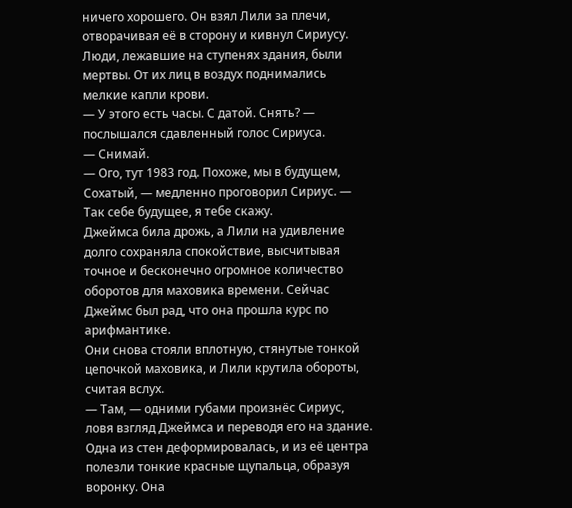ничего хорошего. Он взял Лили за плечи, отворачивая её в сторону и кивнул Сириусу.
Люди, лежавшие на ступенях здания, были мертвы. От их лиц в воздух поднимались мелкие капли крови.
— У этого есть часы. С датой. Снять? — послышался сдавленный голос Сириуса.
— Снимай.
— Ого, тут 1983 год. Похоже, мы в будущем, Сохатый, — медленно проговорил Сириус. — Так себе будущее, я тебе скажу.
Джеймса била дрожь, а Лили на удивление долго сохраняла спокойствие, высчитывая точное и бесконечно огромное количество оборотов для маховика времени. Сейчас Джеймс был рад, что она прошла курс по арифмантике.
Они снова стояли вплотную, стянутые тонкой цепочкой маховика, и Лили крутила обороты, считая вслух.
— Там, — одними губами произнёс Сириус, ловя взгляд Джеймса и переводя его на здание.
Одна из стен деформировалась, и из её центра полезли тонкие красные щупальца, образуя воронку. Она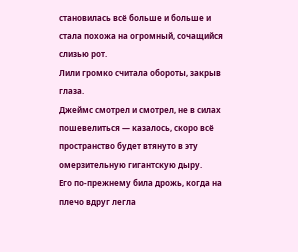становилась всё больше и больше и стала похожа на огромный, сочащийся слизью рот.
Лили громко считала обороты, закрыв глаза.
Джеймс смотрел и смотрел, не в силах пошевелиться — казалось, скоро всё пространство будет втянуто в эту омерзительную гигантскую дыру.
Его по-прежнему била дрожь, когда на плечо вдруг легла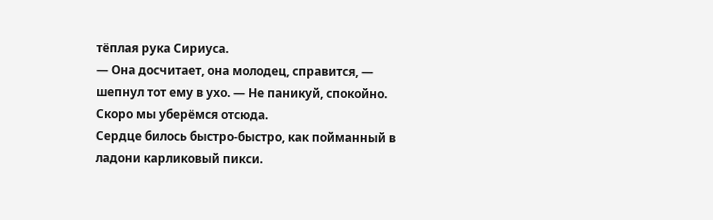тёплая рука Сириуса.
— Она досчитает, она молодец, справится, — шепнул тот ему в ухо. — Не паникуй, спокойно. Скоро мы уберёмся отсюда.
Сердце билось быстро-быстро, как пойманный в ладони карликовый пикси.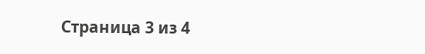Страница 3 из 4